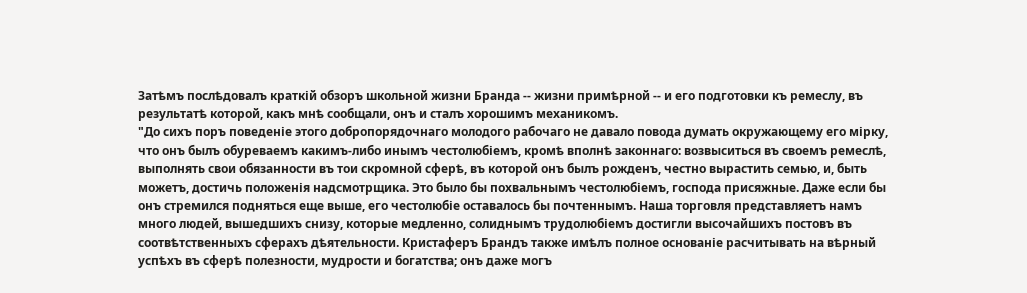Затѣмъ послѣдовалъ краткій обзоръ школьной жизни Бранда -- жизни примѣрной -- и его подготовки къ ремеслу, въ результатѣ которой, какъ мнѣ сообщали, онъ и сталъ хорошимъ механикомъ.
"До сихъ поръ поведеніе этого добропорядочнаго молодого рабочаго не давало повода думать окружающему его мірку, что онъ былъ обуреваемъ какимъ-либо инымъ честолюбіемъ, кромѣ вполнѣ законнаго: возвыситься въ своемъ ремеслѣ, выполнять свои обязанности въ тои скромной сферѣ, въ которой онъ былъ рожденъ, честно вырастить семью, и, быть можетъ, достичь положенія надсмотрщика. Это было бы похвальнымъ честолюбіемъ, господа присяжные. Даже если бы онъ стремился подняться еще выше, его честолюбіе оставалось бы почтеннымъ. Наша торговля представляетъ намъ много людей, вышедшихъ снизу, которые медленно, солиднымъ трудолюбіемъ достигли высочайшихъ постовъ въ соотвѣтственныхъ сферахъ дѣятельности. Кристаферъ Брандъ также имѣлъ полное основаніе расчитывать на вѣрный успѣхъ въ сферѣ полезности, мудрости и богатства; онъ даже могъ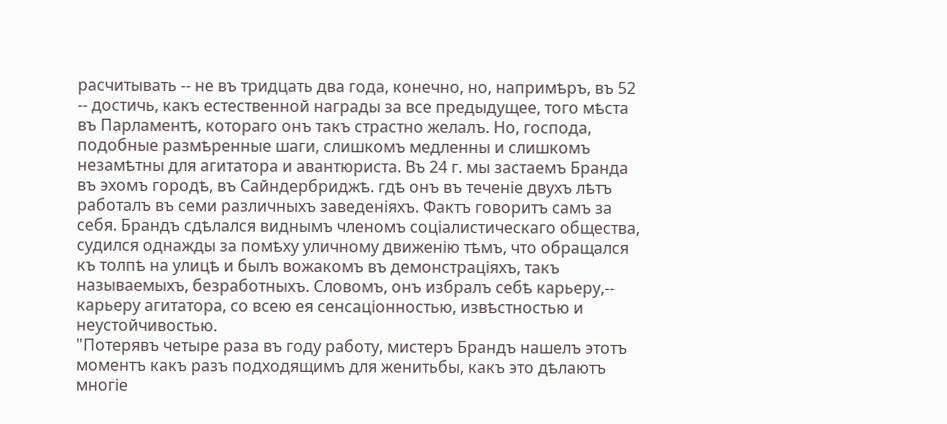расчитывать -- не въ тридцать два года, конечно, но, напримѣръ, въ 52 -- достичь, какъ естественной награды за все предыдущее, того мѣста въ Парламентѣ, котораго онъ такъ страстно желалъ. Но, господа, подобные размѣренные шаги, слишкомъ медленны и слишкомъ незамѣтны для агитатора и авантюриста. Въ 24 г. мы застаемъ Бранда въ эхомъ городѣ, въ Сайндербриджѣ. гдѣ онъ въ теченіе двухъ лѣтъ работалъ въ семи различныхъ заведеніяхъ. Фактъ говоритъ самъ за себя. Брандъ сдѣлался виднымъ членомъ соціалистическаго общества, судился однажды за помѣху уличному движенію тѣмъ, что обращался къ толпѣ на улицѣ и былъ вожакомъ въ демонстраціяхъ, такъ называемыхъ, безработныхъ. Словомъ, онъ избралъ себѣ карьеру,-- карьеру агитатора, со всею ея сенсаціонностью, извѣстностью и неустойчивостью.
"Потерявъ четыре раза въ году работу, мистеръ Брандъ нашелъ этотъ моментъ какъ разъ подходящимъ для женитьбы, какъ это дѣлаютъ многіе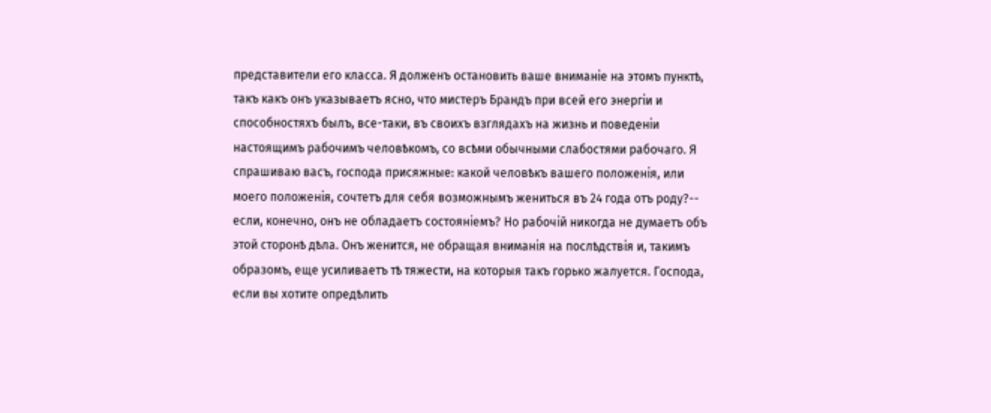представители его класса. Я долженъ остановить ваше вниманіе на этомъ пунктѣ, такъ какъ онъ указываетъ ясно, что мистеръ Брандъ при всей его энергіи и способностяхъ былъ, все-таки, въ своихъ взглядахъ на жизнь и поведеніи настоящимъ рабочимъ человѣкомъ, со всѣми обычными слабостями рабочаго. Я спрашиваю васъ, господа присяжные: какой человѣкъ вашего положенія, или моего положенія, сочтетъ для себя возможнымъ жениться въ 24 года отъ роду?-- если, конечно, онъ не обладаетъ состояніемъ? Но рабочій никогда не думаетъ объ этой сторонѣ дѣла. Онъ женится, не обращая вниманія на послѣдствія и, такимъ образомъ, еще усиливаетъ тѣ тяжести, на которыя такъ горько жалуется. Господа, если вы хотите опредѣлить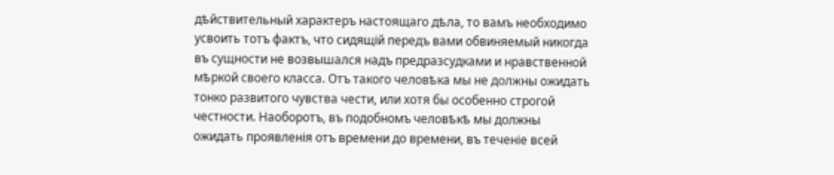дѣйствительный характеръ настоящаго дѣла, то вамъ необходимо усвоить тотъ фактъ, что сидящій передъ вами обвиняемый никогда въ сущности не возвышался надъ предразсудками и нравственной мѣркой своего класса. Отъ такого человѣка мы не должны ожидать тонко развитого чувства чести, или хотя бы особенно строгой честности. Наоборотъ, въ подобномъ человѣкѣ мы должны ожидать проявленія отъ времени до времени, въ теченіе всей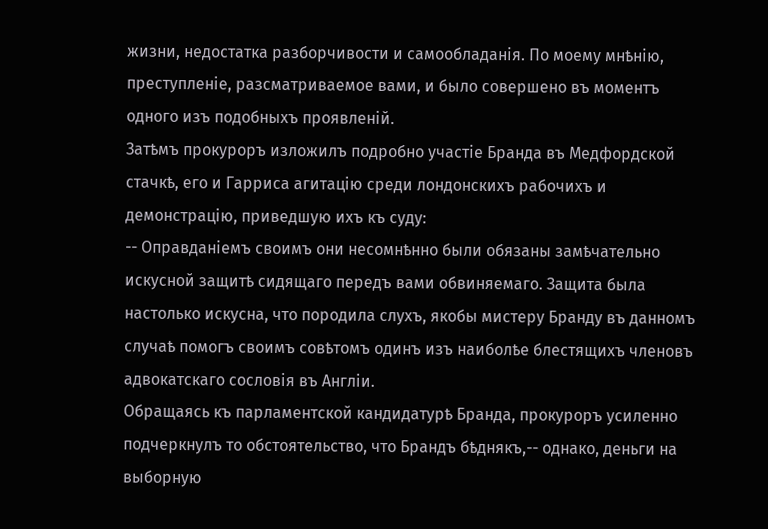жизни, недостатка разборчивости и самообладанія. По моему мнѣнію, преступленіе, разсматриваемое вами, и было совершено въ моментъ одного изъ подобныхъ проявленій.
Затѣмъ прокуроръ изложилъ подробно участіе Бранда въ Медфордской стачкѣ, его и Гарриса агитацію среди лондонскихъ рабочихъ и демонстрацію, приведшую ихъ къ суду:
-- Оправданіемъ своимъ они несомнѣнно были обязаны замѣчательно искусной защитѣ сидящаго передъ вами обвиняемаго. Защита была настолько искусна, что породила слухъ, якобы мистеру Бранду въ данномъ случаѣ помогъ своимъ совѣтомъ одинъ изъ наиболѣе блестящихъ членовъ адвокатскаго сословія въ Англіи.
Обращаясь къ парламентской кандидатурѣ Бранда, прокуроръ усиленно подчеркнулъ то обстоятельство, что Брандъ бѣднякъ,-- однако, деньги на выборную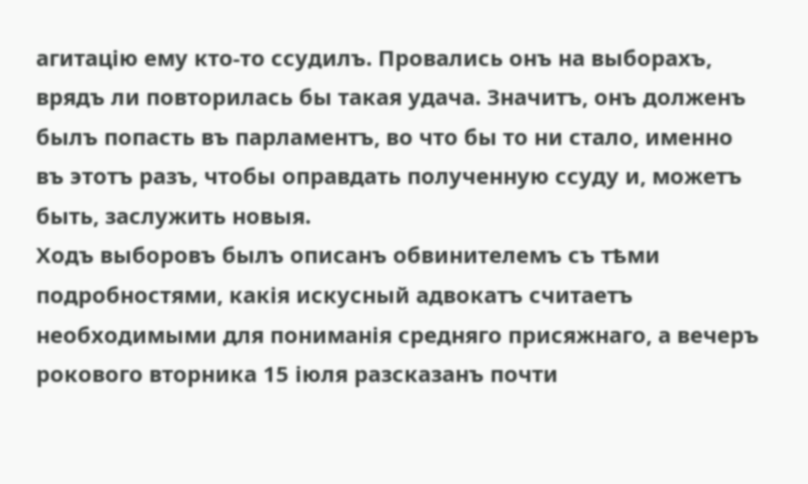агитацію ему кто-то ссудилъ. Провались онъ на выборахъ, врядъ ли повторилась бы такая удача. Значитъ, онъ долженъ былъ попасть въ парламентъ, во что бы то ни стало, именно въ этотъ разъ, чтобы оправдать полученную ссуду и, можетъ быть, заслужить новыя.
Ходъ выборовъ былъ описанъ обвинителемъ съ тѣми подробностями, какія искусный адвокатъ считаетъ необходимыми для пониманія средняго присяжнаго, а вечеръ рокового вторника 15 іюля разсказанъ почти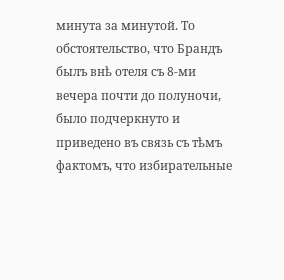минута за минутой. То обстоятельство, что Брандъ былъ внѣ отеля съ 8-ми вечера почти до полуночи, было подчеркнуто и приведено въ связь съ тѣмъ фактомъ, что избирательные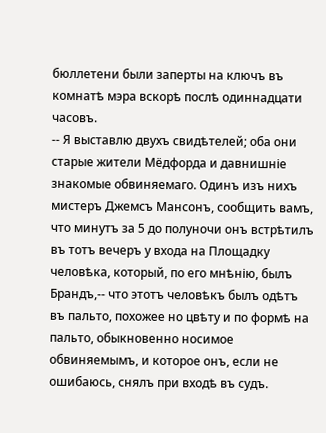бюллетени были заперты на ключъ въ комнатѣ мэра вскорѣ послѣ одиннадцати часовъ.
-- Я выставлю двухъ свидѣтелей; оба они старые жители Мёдфорда и давнишніе знакомые обвиняемаго. Одинъ изъ нихъ мистеръ Джемсъ Мансонъ, сообщить вамъ, что минутъ за 5 до полуночи онъ встрѣтилъ въ тотъ вечеръ у входа на Площадку человѣка, который, по его мнѣнію, былъ Брандъ,-- что этотъ человѣкъ былъ одѣтъ въ пальто, похожее но цвѣту и по формѣ на пальто, обыкновенно носимое обвиняемымъ, и которое онъ, если не ошибаюсь, снялъ при входѣ въ судъ.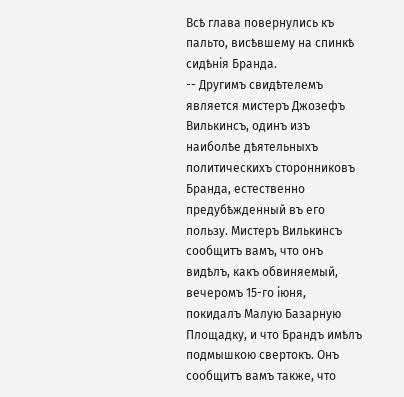Всѣ глава повернулись къ пальто, висѣвшему на спинкѣ сидѣнія Бранда.
-- Другимъ свидѣтелемъ является мистеръ Джозефъ Вилькинсъ, одинъ изъ наиболѣе дѣятельныхъ политическихъ сторонниковъ Бранда, естественно предубѣжденный въ его пользу. Мистеръ Вилькинсъ сообщитъ вамъ, что онъ видѣлъ, какъ обвиняемый, вечеромъ 15-го іюня, покидалъ Малую Базарную Площадку, и что Брандъ имѣлъ подмышкою свертокъ. Онъ сообщитъ вамъ также, что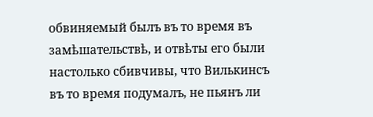обвиняемый былъ въ то время въ замѣшательствѣ, и отвѣты его были настолько сбивчивы, что Вилькинсъ въ то время подумалъ, не пьянъ ли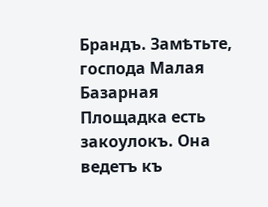Брандъ. Замѣтьте, господа Малая Базарная Площадка есть закоулокъ. Она ведетъ къ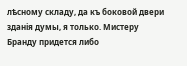лѣсному складу, да къ боковой двери зданія думы, я только. Мистеру Бранду придется либо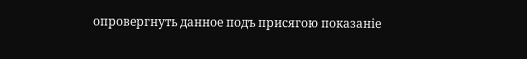опровергнуть данное подъ присягою показаніе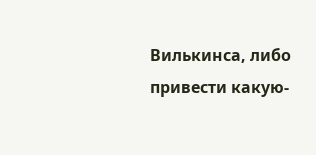Вилькинса, либо привести какую-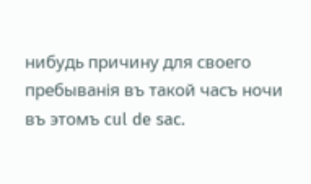нибудь причину для своего пребыванія въ такой часъ ночи въ этомъ cul de sac.